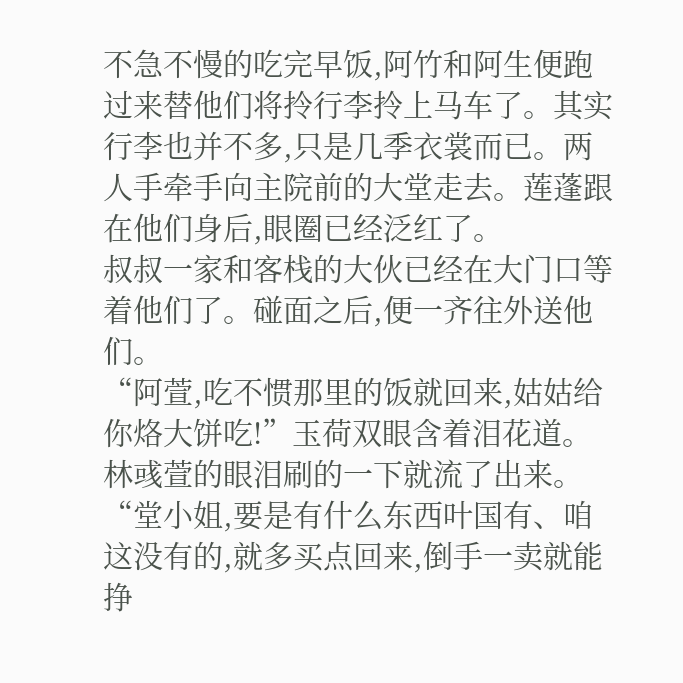不急不慢的吃完早饭,阿竹和阿生便跑过来替他们将拎行李拎上马车了。其实行李也并不多,只是几季衣裳而已。两人手牵手向主院前的大堂走去。莲蓬跟在他们身后,眼圈已经泛红了。
叔叔一家和客栈的大伙已经在大门口等着他们了。碰面之后,便一齐往外送他们。
“阿萱,吃不惯那里的饭就回来,姑姑给你烙大饼吃!”玉荷双眼含着泪花道。林彧萱的眼泪刷的一下就流了出来。
“堂小姐,要是有什么东西叶国有、咱这没有的,就多买点回来,倒手一卖就能挣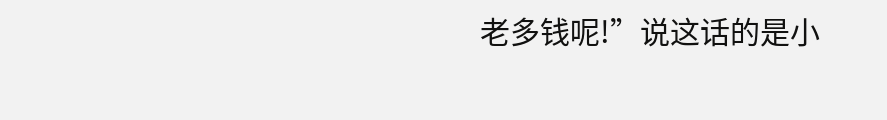老多钱呢!”说这话的是小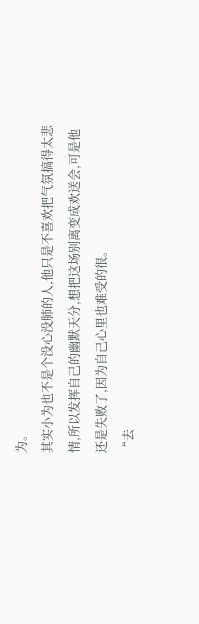为。
其实小为也不是个没心没肺的人,他只是不喜欢把气氛搞得太悲情,所以发挥自己的幽默天分,想把这场别离变成欢送会,可是他还是失败了,因为自己心里也难受的很。
“去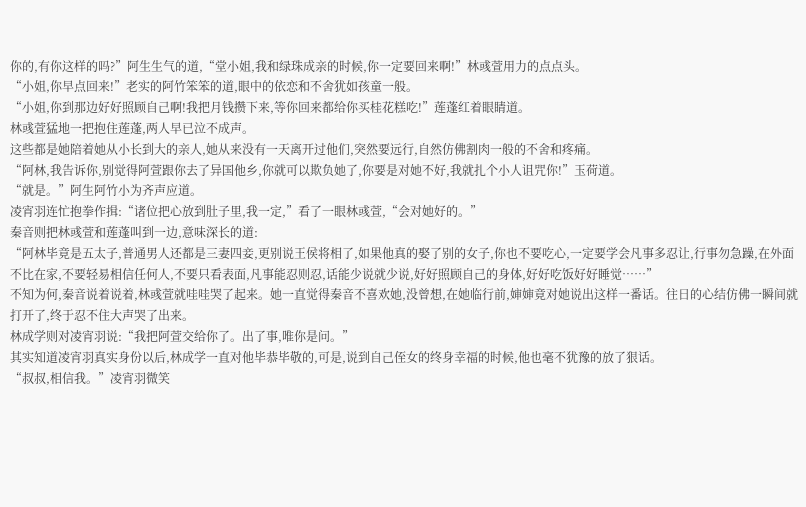你的,有你这样的吗?”阿生生气的道,“堂小姐,我和绿珠成亲的时候,你一定要回来啊!”林彧萱用力的点点头。
“小姐,你早点回来!”老实的阿竹笨笨的道,眼中的依恋和不舍犹如孩童一般。
“小姐,你到那边好好照顾自己啊!我把月钱攒下来,等你回来都给你买桂花糕吃!”莲蓬红着眼睛道。
林彧萱猛地一把抱住莲蓬,两人早已泣不成声。
这些都是她陪着她从小长到大的亲人,她从来没有一天离开过他们,突然要远行,自然仿佛割肉一般的不舍和疼痛。
“阿林,我告诉你,别觉得阿萱跟你去了异国他乡,你就可以欺负她了,你要是对她不好,我就扎个小人诅咒你!”玉荷道。
“就是。”阿生阿竹小为齐声应道。
凌宵羽连忙抱拳作揖:“诸位把心放到肚子里,我一定,”看了一眼林彧萱,“会对她好的。”
秦音则把林彧萱和莲蓬叫到一边,意味深长的道:
“阿林毕竟是五太子,普通男人还都是三妻四妾,更别说王侯将相了,如果他真的娶了别的女子,你也不要吃心,一定要学会凡事多忍让,行事勿急躁,在外面不比在家,不要轻易相信任何人,不要只看表面,凡事能忍则忍,话能少说就少说,好好照顾自己的身体,好好吃饭好好睡觉……”
不知为何,秦音说着说着,林彧萱就哇哇哭了起来。她一直觉得秦音不喜欢她,没曾想,在她临行前,婶婶竟对她说出这样一番话。往日的心结仿佛一瞬间就打开了,终于忍不住大声哭了出来。
林成学则对凌宵羽说:“我把阿萱交给你了。出了事,唯你是问。”
其实知道凌宵羽真实身份以后,林成学一直对他毕恭毕敬的,可是,说到自己侄女的终身幸福的时候,他也毫不犹豫的放了狠话。
“叔叔,相信我。”凌宵羽微笑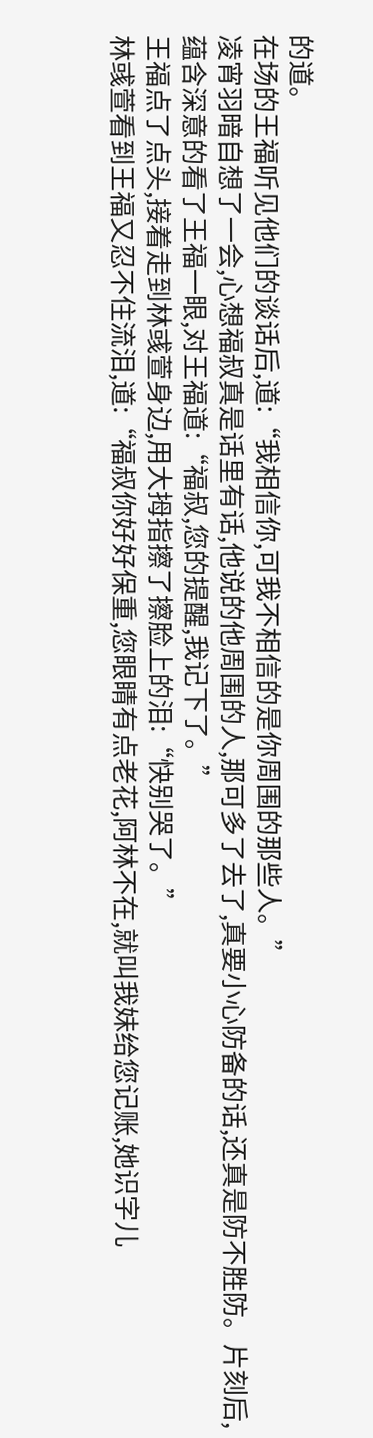的道。
在场的王福听见他们的谈话后,道:“我相信你,可我不相信的是你周围的那些人。”
凌宵羽暗自想了一会,心想福叔真是话里有话,他说的他周围的人,那可多了去了,真要小心防备的话,还真是防不胜防。片刻后,蕴含深意的看了王福一眼,对王福道:“福叔,您的提醒,我记下了。”
王福点了点头,接着走到林彧萱身边,用大拇指擦了擦脸上的泪:“快别哭了。”
林彧萱看到王福又忍不住流泪,道:“福叔你好好保重,您眼睛有点老花,阿林不在,就叫我妹给您记账,她识字儿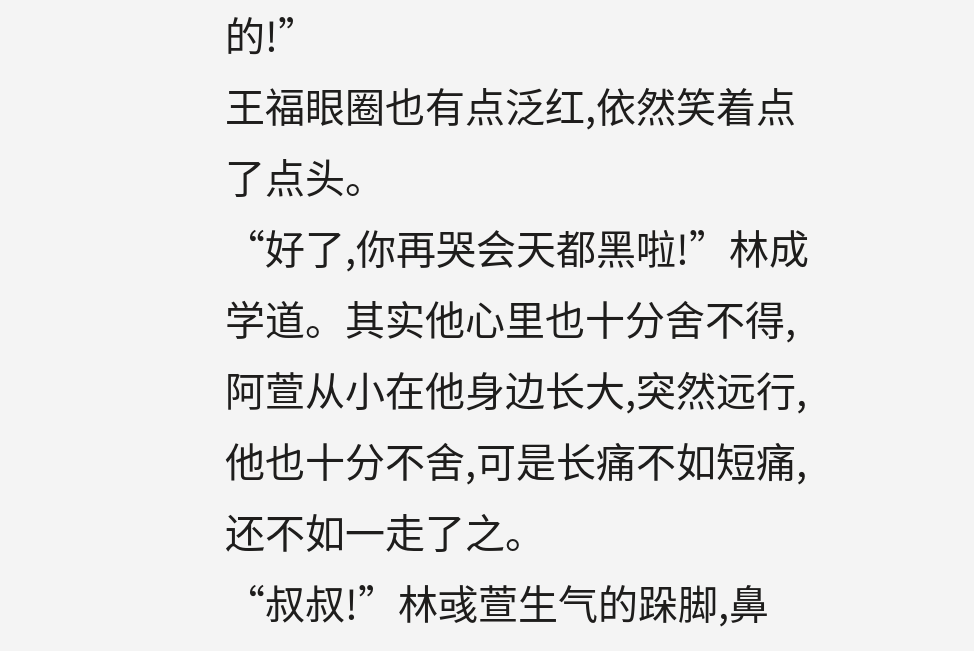的!”
王福眼圈也有点泛红,依然笑着点了点头。
“好了,你再哭会天都黑啦!”林成学道。其实他心里也十分舍不得,阿萱从小在他身边长大,突然远行,他也十分不舍,可是长痛不如短痛,还不如一走了之。
“叔叔!”林彧萱生气的跺脚,鼻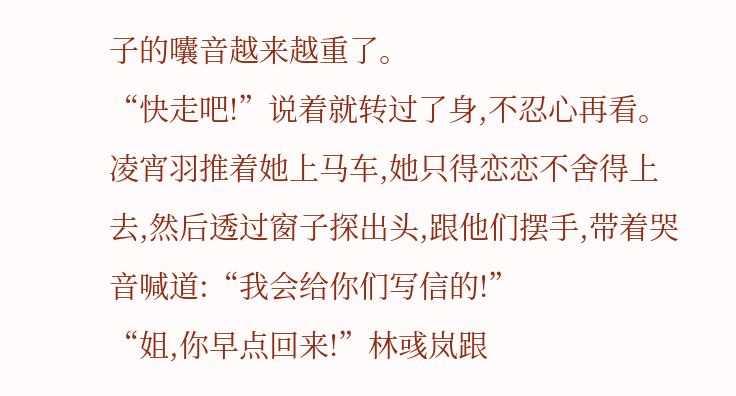子的囔音越来越重了。
“快走吧!”说着就转过了身,不忍心再看。
凌宵羽推着她上马车,她只得恋恋不舍得上去,然后透过窗子探出头,跟他们摆手,带着哭音喊道:“我会给你们写信的!”
“姐,你早点回来!”林彧岚跟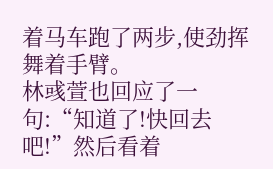着马车跑了两步,使劲挥舞着手臂。
林彧萱也回应了一句:“知道了!快回去吧!”然后看着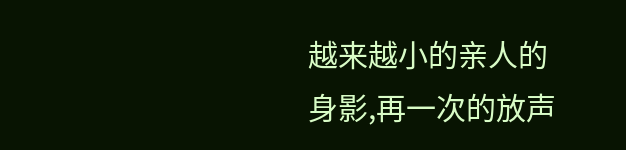越来越小的亲人的身影,再一次的放声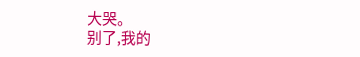大哭。
别了,我的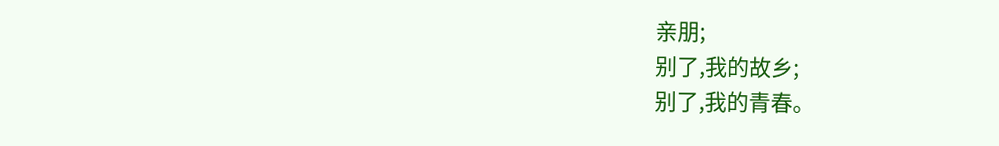亲朋;
别了,我的故乡;
别了,我的青春。